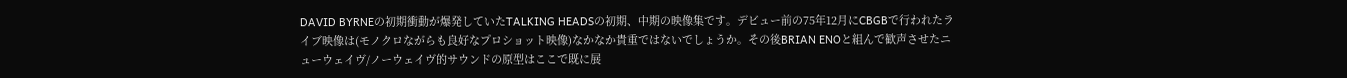DAVID BYRNEの初期衝動が爆発していたTALKING HEADSの初期、中期の映像集です。デビュー前の75年12月にCBGBで行われたライブ映像は(モノクロながらも良好なプロショット映像)なかなか貴重ではないでしょうか。その後BRIAN ENOと組んで歓声させたニューウェイヴ/ノーウェイヴ的サウンドの原型はここで既に展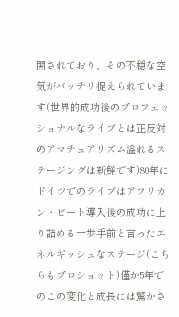開されており、その不穏な空気がバッチリ捉えられています(世界的成功後のプロフェッショナルなライブとは正反対のアマチュアリズム溢れるステージングは新鮮です)80年にドイツでのライブはアフリカン・ビート導入後の成功に上り詰める一歩手前と言ったエネルギッシュなステージ(こちらもプロショット)僅か5年でのこの変化と成長には驚かさ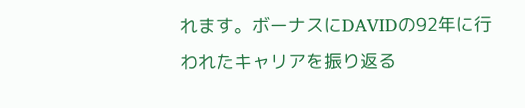れます。ボーナスにDAVIDの92年に行われたキャリアを振り返る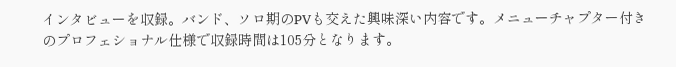インタビューを収録。バンド、ソロ期のPVも交えた興味深い内容です。メニューチャプター付きのプロフェショナル仕様で収録時間は105分となります。